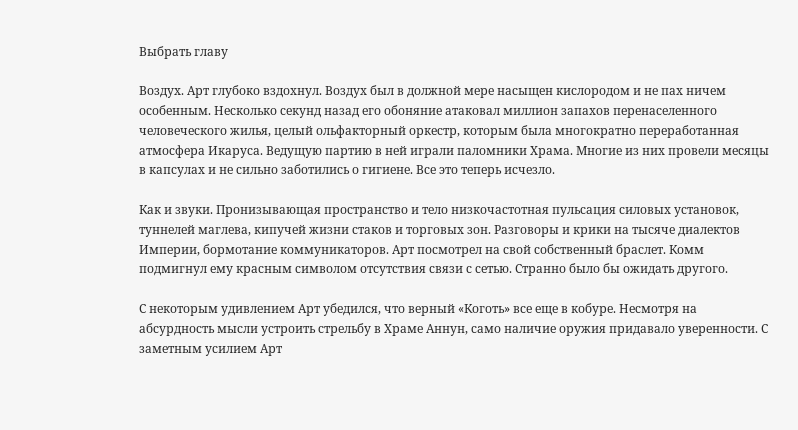Выбрать главу

Воздух. Арт глубоко вздохнул. Воздух был в должной мере насыщен кислородом и не пах ничем особенным. Несколько секунд назад его обоняние атаковал миллион запахов перенаселенного человеческого жилья, целый ольфакторный оркестр, которым была многократно переработанная атмосфера Икаруса. Ведущую партию в ней играли паломники Храма. Многие из них провели месяцы в капсулах и не сильно заботились о гигиене. Все это теперь исчезло.

Как и звуки. Пронизывающая пространство и тело низкочастотная пульсация силовых установок, туннелей маглева, кипучей жизни стаков и торговых зон. Разговоры и крики на тысяче диалектов Империи, бормотание коммуникаторов. Арт посмотрел на свой собственный браслет. Комм подмигнул ему красным символом отсутствия связи с сетью. Странно было бы ожидать другого.

С некоторым удивлением Арт убедился, что верный «Коготь» все еще в кобуре. Несмотря на абсурдность мысли устроить стрельбу в Храме Аннун, само наличие оружия придавало уверенности. С заметным усилием Арт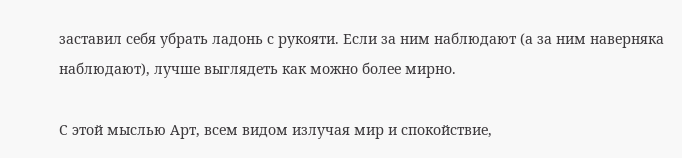заставил себя убрать ладонь с рукояти. Если за ним наблюдают (а за ним наверняка наблюдают), лучше выглядеть как можно более мирно.

С этой мыслью Арт, всем видом излучая мир и спокойствие,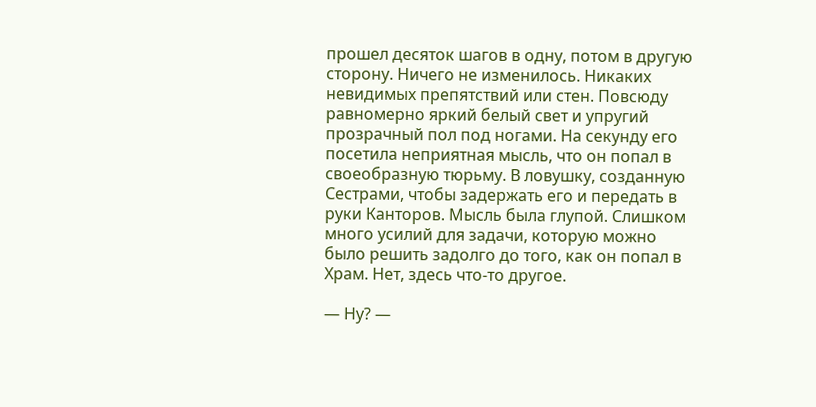прошел десяток шагов в одну, потом в другую сторону. Ничего не изменилось. Никаких невидимых препятствий или стен. Повсюду равномерно яркий белый свет и упругий прозрачный пол под ногами. На секунду его посетила неприятная мысль, что он попал в своеобразную тюрьму. В ловушку, созданную Сестрами, чтобы задержать его и передать в руки Канторов. Мысль была глупой. Слишком много усилий для задачи, которую можно было решить задолго до того, как он попал в Храм. Нет, здесь что-то другое.

— Ну? —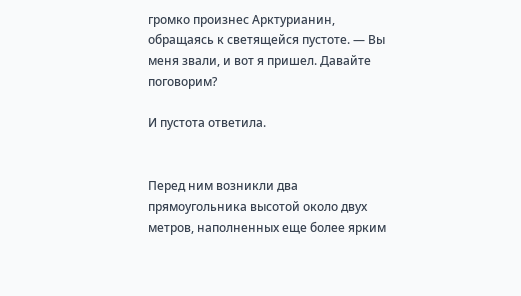громко произнес Арктурианин, обращаясь к светящейся пустоте. — Вы меня звали, и вот я пришел. Давайте поговорим?

И пустота ответила.


Перед ним возникли два прямоугольника высотой около двух метров, наполненных еще более ярким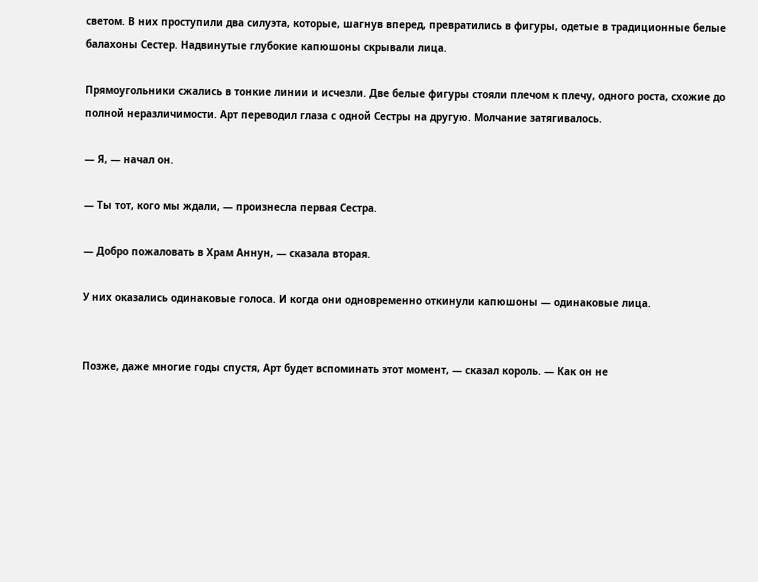светом. В них проступили два силуэта, которые, шагнув вперед, превратились в фигуры, одетые в традиционные белые балахоны Сестер. Надвинутые глубокие капюшоны скрывали лица.

Прямоугольники сжались в тонкие линии и исчезли. Две белые фигуры стояли плечом к плечу, одного роста, схожие до полной неразличимости. Арт переводил глаза с одной Сестры на другую. Молчание затягивалось.

— Я, — начал он.

— Ты тот, кого мы ждали, — произнесла первая Сестра.

— Добро пожаловать в Храм Аннун, — сказала вторая.

У них оказались одинаковые голоса. И когда они одновременно откинули капюшоны — одинаковые лица.


Позже, даже многие годы спустя, Арт будет вспоминать этот момент, — сказал король. — Как он не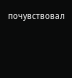почувствовал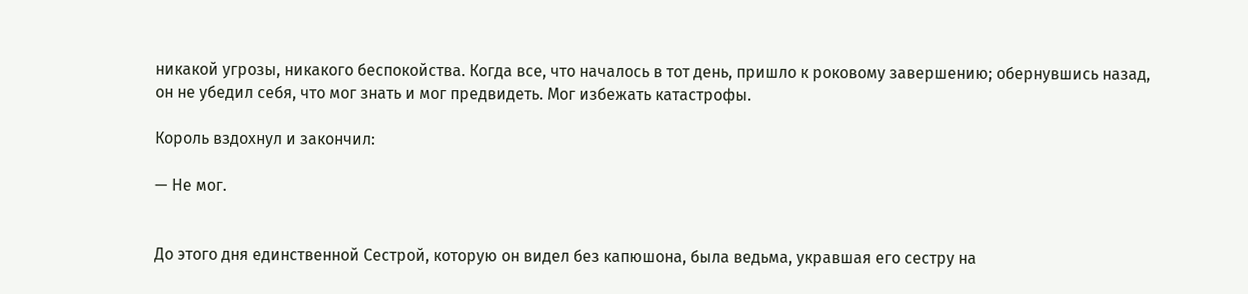никакой угрозы, никакого беспокойства. Когда все, что началось в тот день, пришло к роковому завершению; обернувшись назад, он не убедил себя, что мог знать и мог предвидеть. Мог избежать катастрофы.

Король вздохнул и закончил:

— Не мог.


До этого дня единственной Сестрой, которую он видел без капюшона, была ведьма, укравшая его сестру на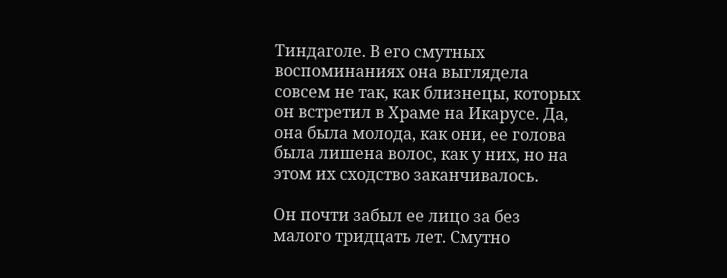Тиндаголе. В его смутных воспоминаниях она выглядела совсем не так, как близнецы, которых он встретил в Храме на Икарусе. Да, она была молода, как они, ее голова была лишена волос, как у них, но на этом их сходство заканчивалось.

Он почти забыл ее лицо за без малого тридцать лет. Смутно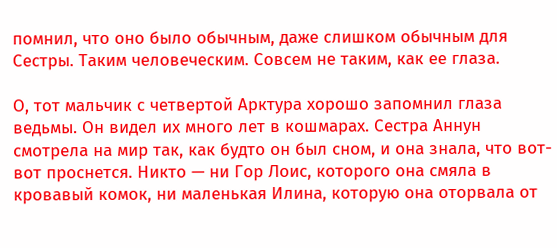помнил, что оно было обычным, даже слишком обычным для Сестры. Таким человеческим. Совсем не таким, как ее глаза.

О, тот мальчик с четвертой Арктура хорошо запомнил глаза ведьмы. Он видел их много лет в кошмарах. Сестра Аннун смотрела на мир так, как будто он был сном, и она знала, что вот-вот проснется. Никто — ни Гор Лоис, которого она смяла в кровавый комок, ни маленькая Илина, которую она оторвала от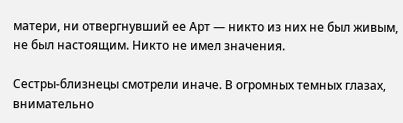матери, ни отвергнувший ее Арт — никто из них не был живым, не был настоящим. Никто не имел значения.

Сестры-близнецы смотрели иначе. В огромных темных глазах, внимательно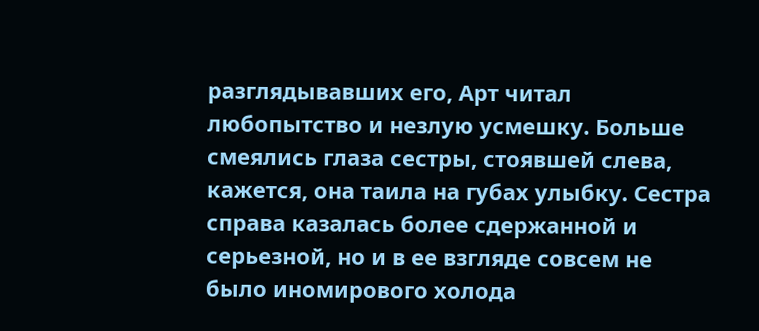разглядывавших его, Арт читал любопытство и незлую усмешку. Больше смеялись глаза сестры, стоявшей слева, кажется, она таила на губах улыбку. Сестра справа казалась более сдержанной и серьезной, но и в ее взгляде совсем не было иномирового холода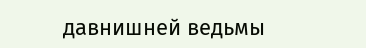давнишней ведьмы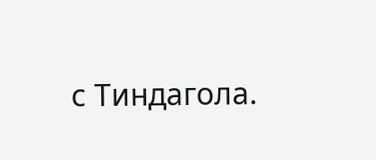с Тиндагола.